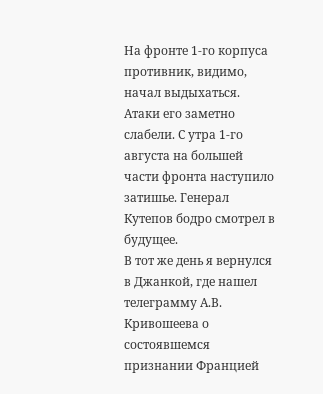На фронте 1-го корпуса противник, видимо, начал выдыхаться. Атаки его заметно слабели. С утра 1-го августа на большей части фронта наступило затишье. Генерал Кутепов бодро смотрел в будущее.
В тот же день я вернулся в Джанкой, где нашел телеграмму А.В. Кривошеева о состоявшемся признании Францией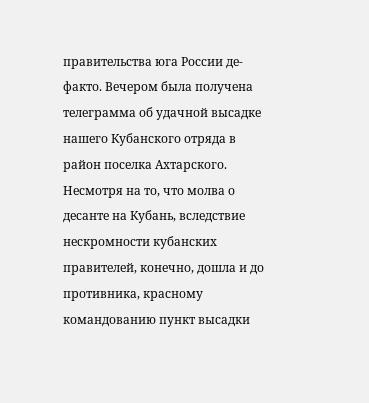правительства юга России де-факто. Вечером была получена телеграмма об удачной высадке нашего Кубанского отряда в район поселка Ахтарского.
Несмотря на то, что молва о десанте на Кубань, вследствие нескромности кубанских правителей, конечно, дошла и до противника, красному командованию пункт высадки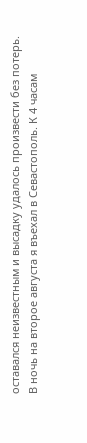оставался неизвестным и высадку удалось произвести без потерь.
В ночь на второе августа я въехал в Севастополь. К 4 часам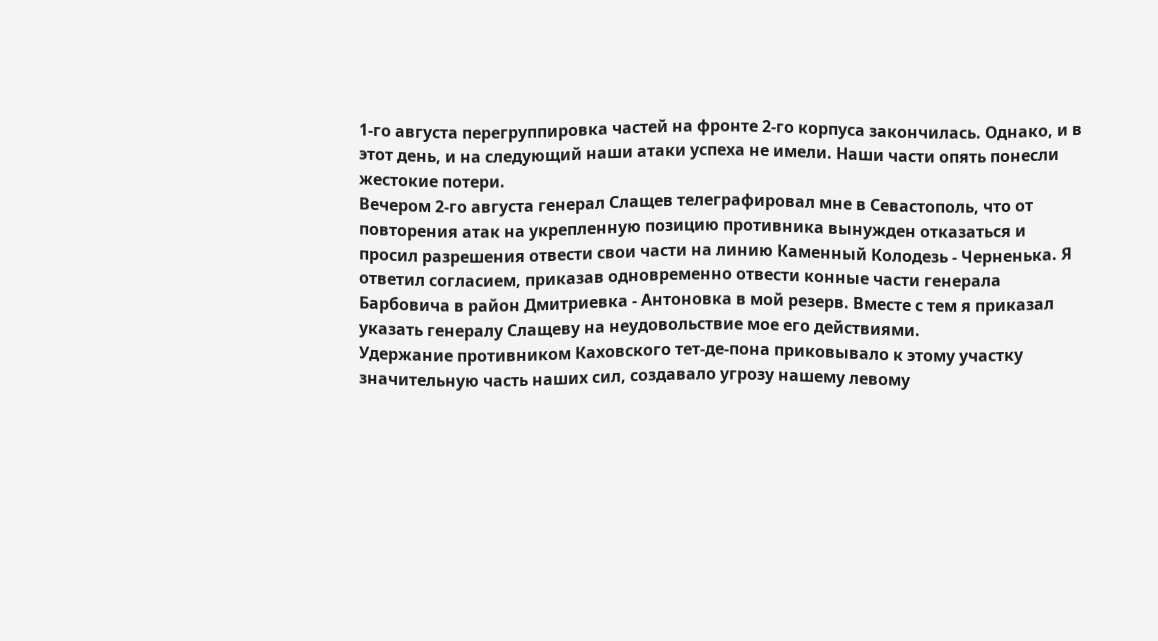1-го августа перегруппировка частей на фронте 2-го корпуса закончилась. Однако, и в этот день, и на следующий наши атаки успеха не имели. Наши части опять понесли жестокие потери.
Вечером 2-го августа генерал Слащев телеграфировал мне в Севастополь, что от повторения атак на укрепленную позицию противника вынужден отказаться и просил разрешения отвести свои части на линию Каменный Колодезь - Черненька. Я ответил согласием, приказав одновременно отвести конные части генерала Барбовича в район Дмитриевка - Антоновка в мой резерв. Вместе с тем я приказал указать генералу Слащеву на неудовольствие мое его действиями.
Удержание противником Каховского тет-де-пона приковывало к этому участку значительную часть наших сил, создавало угрозу нашему левому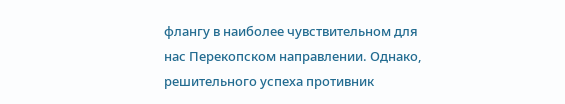флангу в наиболее чувствительном для нас Перекопском направлении. Однако, решительного успеха противник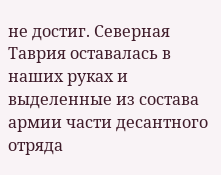не достиг. Северная Таврия оставалась в наших руках и выделенные из состава армии части десантного отряда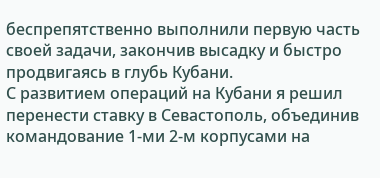беспрепятственно выполнили первую часть своей задачи, закончив высадку и быстро продвигаясь в глубь Кубани.
С развитием операций на Кубани я решил перенести ставку в Севастополь, объединив командование 1-ми 2-м корпусами на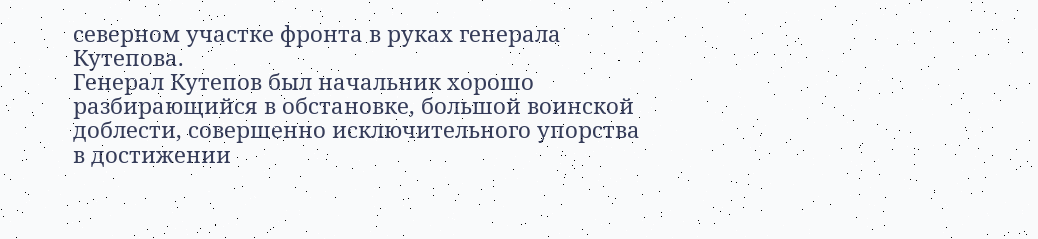северном участке фронта в руках генерала Кутепова.
Генерал Кутепов был начальник хорошо разбирающийся в обстановке, большой воинской доблести, совершенно исключительного упорства в достижении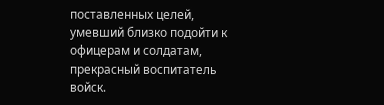поставленных целей, умевший близко подойти к офицерам и солдатам, прекрасный воспитатель войск.